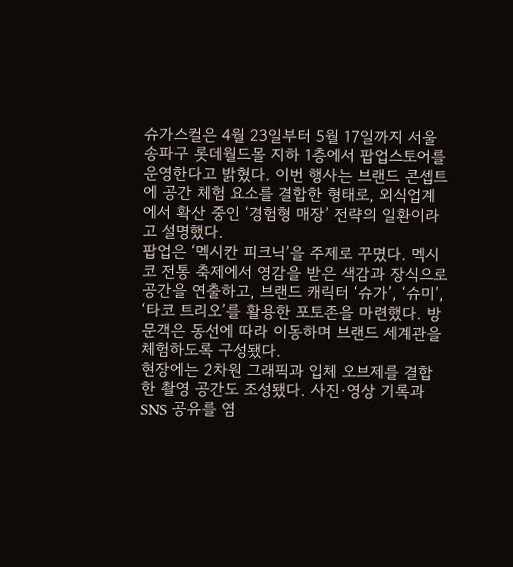슈가스컬은 4월 23일부터 5월 17일까지 서울 송파구 롯데월드몰 지하 1층에서 팝업스토어를 운영한다고 밝혔다. 이번 행사는 브랜드 콘셉트에 공간 체험 요소를 결합한 형태로, 외식업계에서 확산 중인 ‘경험형 매장’ 전략의 일환이라고 설명했다.
팝업은 ‘멕시칸 피크닉’을 주제로 꾸몄다. 멕시코 전통 축제에서 영감을 받은 색감과 장식으로 공간을 연출하고, 브랜드 캐릭터 ‘슈가’, ‘슈미’, ‘타코 트리오’를 활용한 포토존을 마련했다. 방문객은 동선에 따라 이동하며 브랜드 세계관을 체험하도록 구성됐다.
현장에는 2차원 그래픽과 입체 오브제를 결합한 촬영 공간도 조성됐다. 사진·영상 기록과 SNS 공유를 염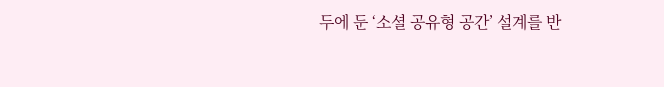두에 둔 ‘소셜 공유형 공간’ 설계를 반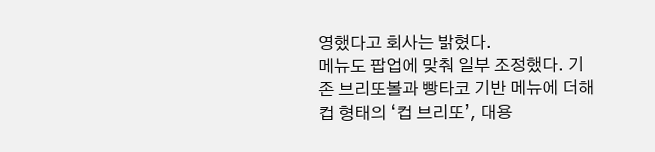영했다고 회사는 밝혔다.
메뉴도 팝업에 맞춰 일부 조정했다. 기존 브리또볼과 빵타코 기반 메뉴에 더해 컵 형태의 ‘컵 브리또’, 대용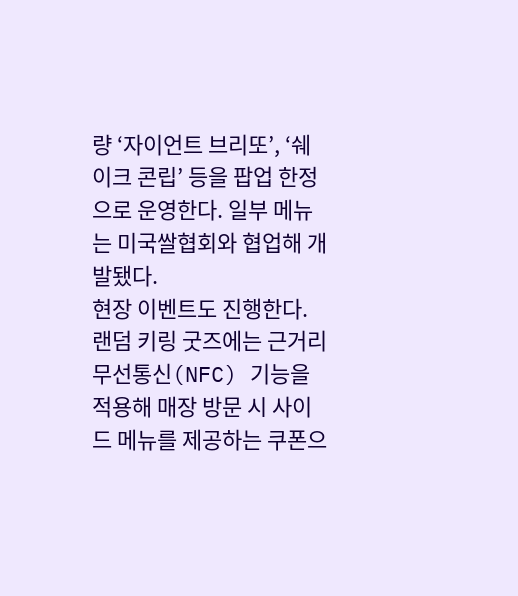량 ‘자이언트 브리또’, ‘쉐이크 콘립’ 등을 팝업 한정으로 운영한다. 일부 메뉴는 미국쌀협회와 협업해 개발됐다.
현장 이벤트도 진행한다. 랜덤 키링 굿즈에는 근거리무선통신(NFC) 기능을 적용해 매장 방문 시 사이드 메뉴를 제공하는 쿠폰으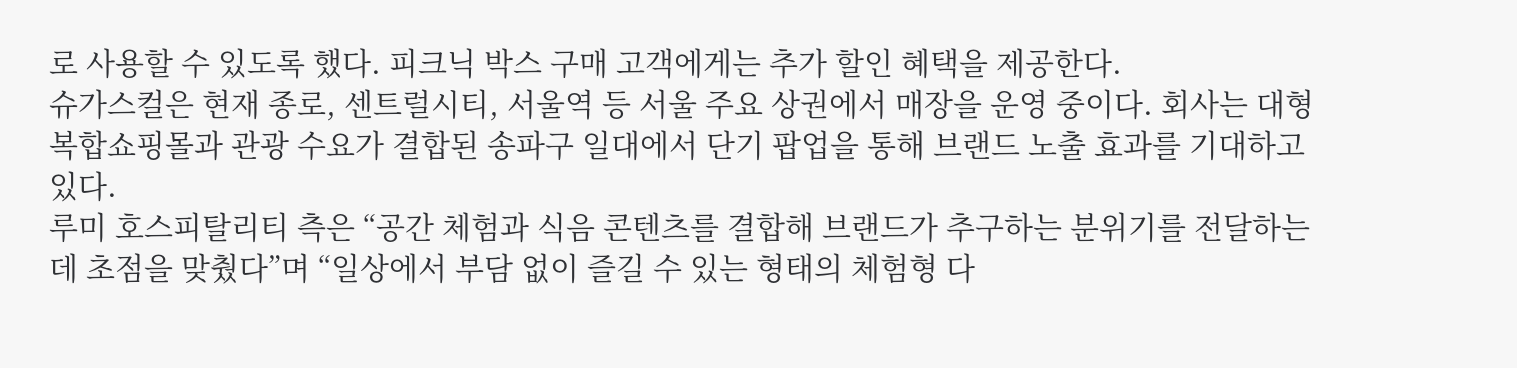로 사용할 수 있도록 했다. 피크닉 박스 구매 고객에게는 추가 할인 혜택을 제공한다.
슈가스컬은 현재 종로, 센트럴시티, 서울역 등 서울 주요 상권에서 매장을 운영 중이다. 회사는 대형 복합쇼핑몰과 관광 수요가 결합된 송파구 일대에서 단기 팝업을 통해 브랜드 노출 효과를 기대하고 있다.
루미 호스피탈리티 측은 “공간 체험과 식음 콘텐츠를 결합해 브랜드가 추구하는 분위기를 전달하는 데 초점을 맞췄다”며 “일상에서 부담 없이 즐길 수 있는 형태의 체험형 다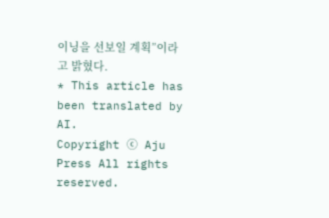이닝을 선보일 계획”이라고 밝혔다.
* This article has been translated by AI.
Copyright ⓒ Aju Press All rights reserved.